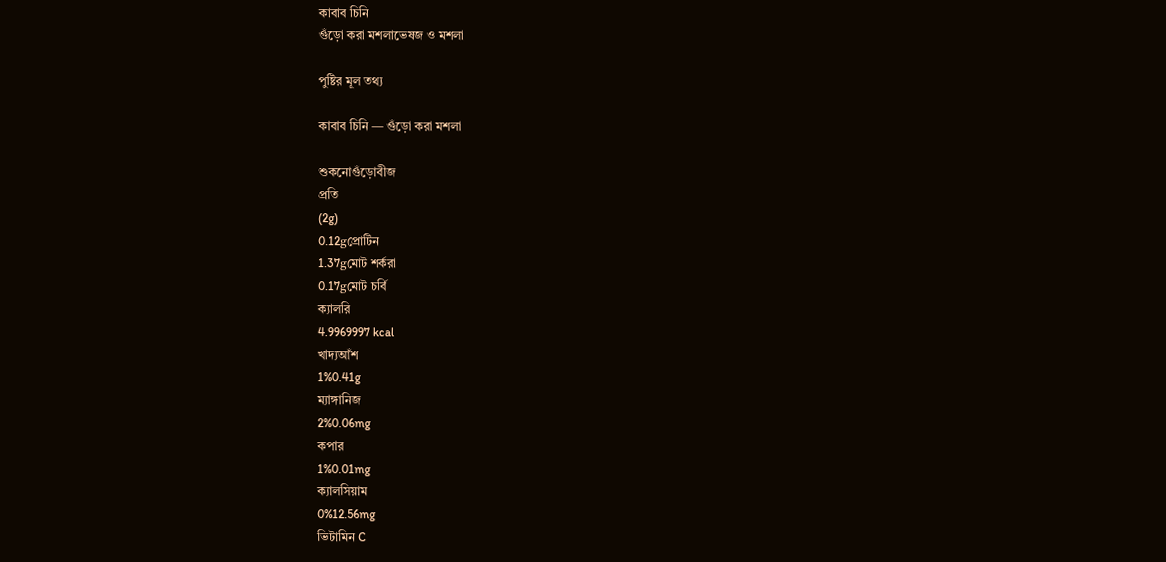কাবাব চিনি
গুঁড়ো করা মশলাভেষজ ও মশলা

পুষ্টির মূল তথ্য

কাবাব চিনি — গুঁড়ো করা মশলা

শুকনোগুঁড়োবীজ
প্রতি
(2g)
0.12gপ্রোটিন
1.37gমোট শর্করা
0.17gমোট চর্বি
ক্যালরি
4.9969997 kcal
খাদ্যআঁশ
1%0.41g
ম্যাঙ্গানিজ
2%0.06mg
কপার
1%0.01mg
ক্যালসিয়াম
0%12.56mg
ভিটামিন C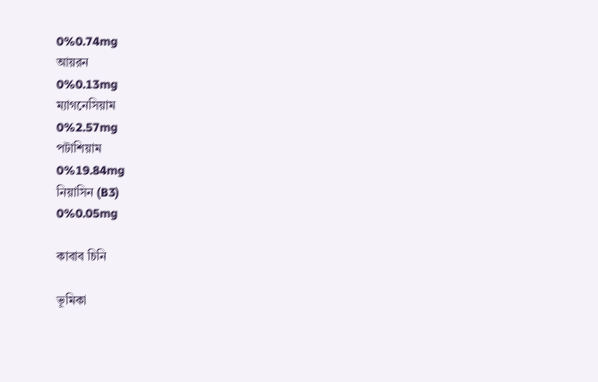0%0.74mg
আয়রন
0%0.13mg
ম্যাগনেসিয়াম
0%2.57mg
পটাশিয়াম
0%19.84mg
নিয়াসিন (B3)
0%0.05mg

কাবাব চিনি

ভূমিকা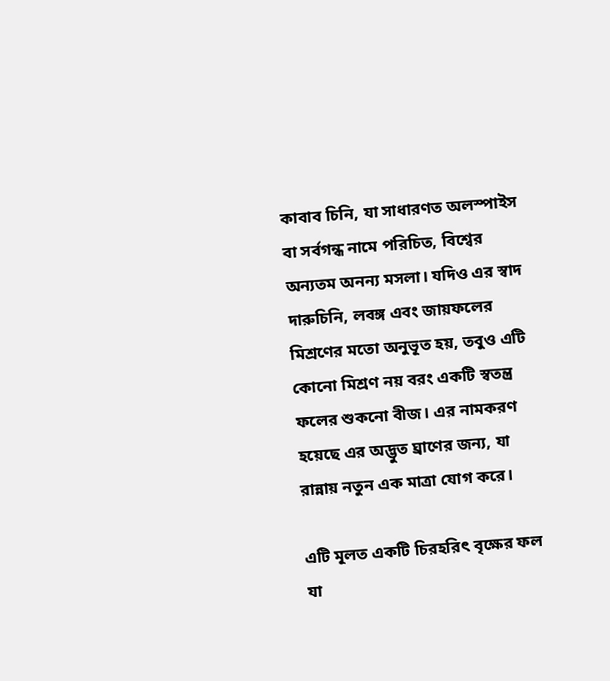কাবাব চিনি, যা সাধারণত অলস্পাইস বা সর্বগন্ধ নামে পরিচিত, বিশ্বের অন্যতম অনন্য মসলা। যদিও এর স্বাদ দারুচিনি, লবঙ্গ এবং জায়ফলের মিশ্রণের মতো অনুভূত হয়, তবুও এটি কোনো মিশ্রণ নয় বরং একটি স্বতন্ত্র ফলের শুকনো বীজ। এর নামকরণ হয়েছে এর অদ্ভুত ঘ্রাণের জন্য, যা রান্নায় নতুন এক মাত্রা যোগ করে।

এটি মূলত একটি চিরহরিৎ বৃক্ষের ফল যা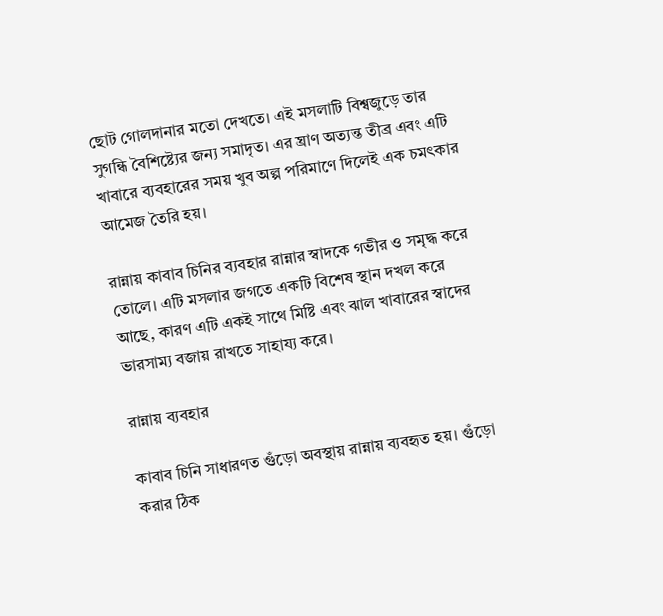ছোট গোলদানার মতো দেখতে। এই মসলাটি বিশ্বজুড়ে তার সুগন্ধি বৈশিষ্ট্যের জন্য সমাদৃত। এর ঘ্রাণ অত্যন্ত তীব্র এবং এটি খাবারে ব্যবহারের সময় খুব অল্প পরিমাণে দিলেই এক চমৎকার আমেজ তৈরি হয়।

রান্নায় কাবাব চিনির ব্যবহার রান্নার স্বাদকে গভীর ও সমৃদ্ধ করে তোলে। এটি মসলার জগতে একটি বিশেষ স্থান দখল করে আছে, কারণ এটি একই সাথে মিষ্টি এবং ঝাল খাবারের স্বাদের ভারসাম্য বজায় রাখতে সাহায্য করে।

রান্নায় ব্যবহার

কাবাব চিনি সাধারণত গুঁড়ো অবস্থায় রান্নায় ব্যবহৃত হয়। গুঁড়ো করার ঠিক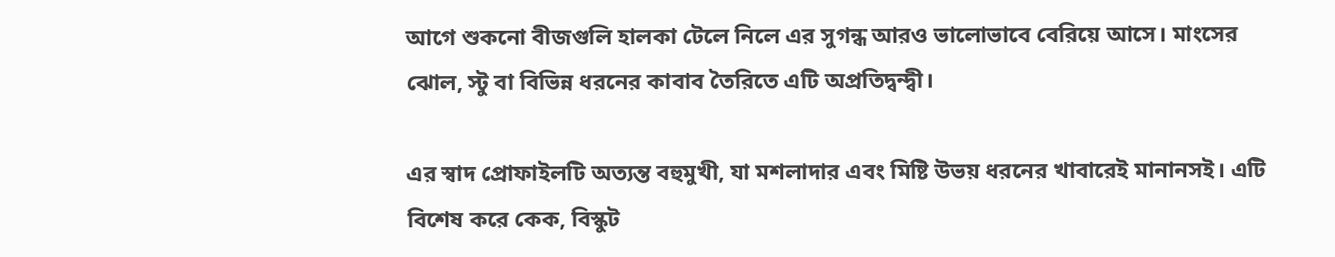আগে শুকনো বীজগুলি হালকা টেলে নিলে এর সুগন্ধ আরও ভালোভাবে বেরিয়ে আসে। মাংসের ঝোল, স্টু বা বিভিন্ন ধরনের কাবাব তৈরিতে এটি অপ্রতিদ্বন্দ্বী।

এর স্বাদ প্রোফাইলটি অত্যন্ত বহুমুখী, যা মশলাদার এবং মিষ্টি উভয় ধরনের খাবারেই মানানসই। এটি বিশেষ করে কেক, বিস্কুট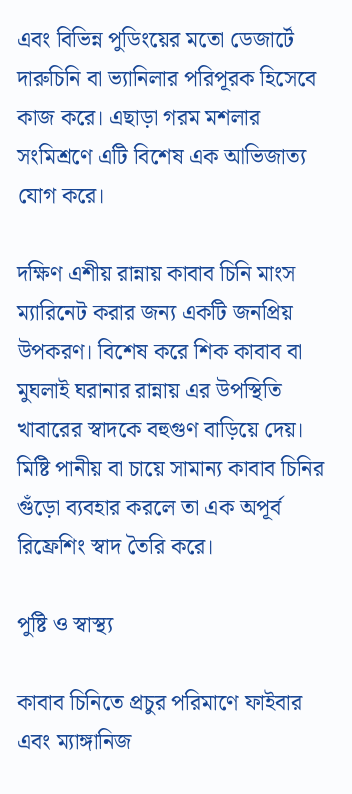এবং বিভিন্ন পুডিংয়ের মতো ডেজার্টে দারুচিনি বা ভ্যানিলার পরিপূরক হিসেবে কাজ করে। এছাড়া গরম মশলার সংমিশ্রণে এটি বিশেষ এক আভিজাত্য যোগ করে।

দক্ষিণ এশীয় রান্নায় কাবাব চিনি মাংস ম্যারিনেট করার জন্য একটি জনপ্রিয় উপকরণ। বিশেষ করে শিক কাবাব বা মুঘলাই ঘরানার রান্নায় এর উপস্থিতি খাবারের স্বাদকে বহুগুণ বাড়িয়ে দেয়। মিষ্টি পানীয় বা চায়ে সামান্য কাবাব চিনির গুঁড়ো ব্যবহার করলে তা এক অপূর্ব রিফ্রেশিং স্বাদ তৈরি করে।

পুষ্টি ও স্বাস্থ্য

কাবাব চিনিতে প্রচুর পরিমাণে ফাইবার এবং ম্যাঙ্গানিজ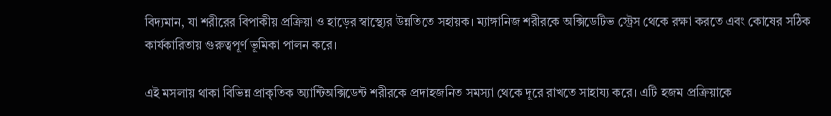বিদ্যমান, যা শরীরের বিপাকীয় প্রক্রিয়া ও হাড়ের স্বাস্থ্যের উন্নতিতে সহায়ক। ম্যাঙ্গানিজ শরীরকে অক্সিডেটিভ স্ট্রেস থেকে রক্ষা করতে এবং কোষের সঠিক কার্যকারিতায় গুরুত্বপূর্ণ ভূমিকা পালন করে।

এই মসলায় থাকা বিভিন্ন প্রাকৃতিক অ্যান্টিঅক্সিডেন্ট শরীরকে প্রদাহজনিত সমস্যা থেকে দূরে রাখতে সাহায্য করে। এটি হজম প্রক্রিয়াকে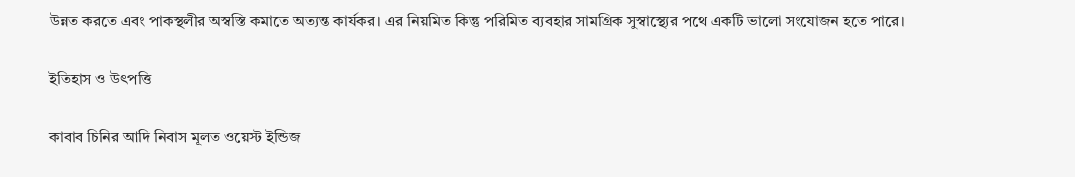উন্নত করতে এবং পাকস্থলীর অস্বস্তি কমাতে অত্যন্ত কার্যকর। এর নিয়মিত কিন্তু পরিমিত ব্যবহার সামগ্রিক সুস্বাস্থ্যের পথে একটি ভালো সংযোজন হতে পারে।

ইতিহাস ও উৎপত্তি

কাবাব চিনির আদি নিবাস মূলত ওয়েস্ট ইন্ডিজ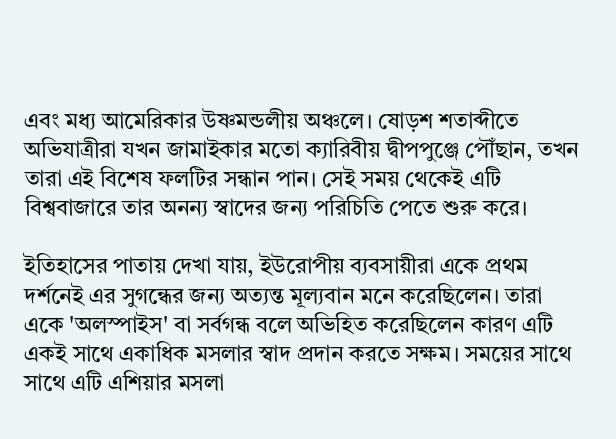এবং মধ্য আমেরিকার উষ্ণমন্ডলীয় অঞ্চলে। ষোড়শ শতাব্দীতে অভিযাত্রীরা যখন জামাইকার মতো ক্যারিবীয় দ্বীপপুঞ্জে পৌঁছান, তখন তারা এই বিশেষ ফলটির সন্ধান পান। সেই সময় থেকেই এটি বিশ্ববাজারে তার অনন্য স্বাদের জন্য পরিচিতি পেতে শুরু করে।

ইতিহাসের পাতায় দেখা যায়, ইউরোপীয় ব্যবসায়ীরা একে প্রথম দর্শনেই এর সুগন্ধের জন্য অত্যন্ত মূল্যবান মনে করেছিলেন। তারা একে 'অলস্পাইস' বা সর্বগন্ধ বলে অভিহিত করেছিলেন কারণ এটি একই সাথে একাধিক মসলার স্বাদ প্রদান করতে সক্ষম। সময়ের সাথে সাথে এটি এশিয়ার মসলা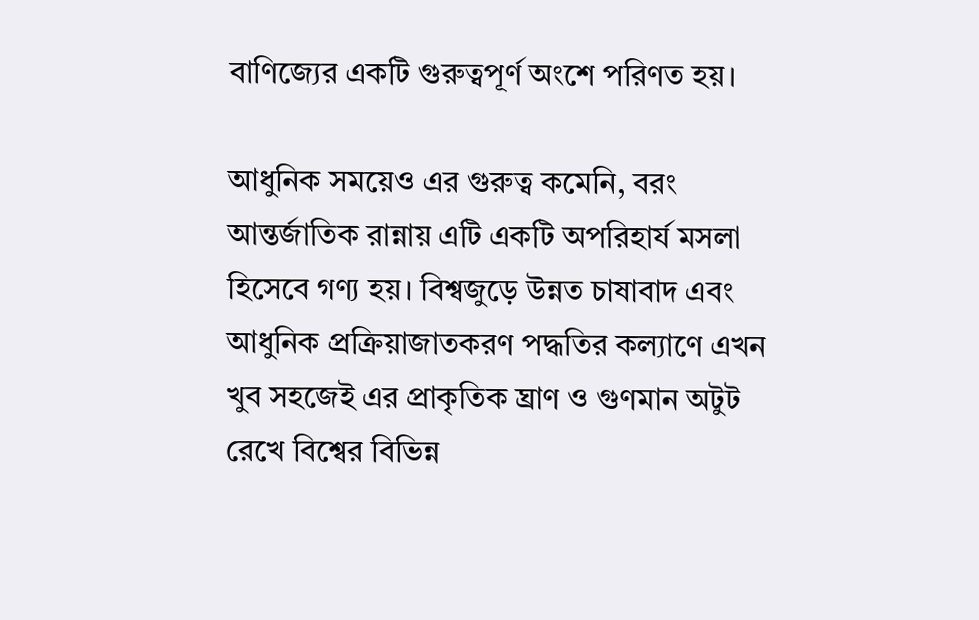বাণিজ্যের একটি গুরুত্বপূর্ণ অংশে পরিণত হয়।

আধুনিক সময়েও এর গুরুত্ব কমেনি, বরং আন্তর্জাতিক রান্নায় এটি একটি অপরিহার্য মসলা হিসেবে গণ্য হয়। বিশ্বজুড়ে উন্নত চাষাবাদ এবং আধুনিক প্রক্রিয়াজাতকরণ পদ্ধতির কল্যাণে এখন খুব সহজেই এর প্রাকৃতিক ঘ্রাণ ও গুণমান অটুট রেখে বিশ্বের বিভিন্ন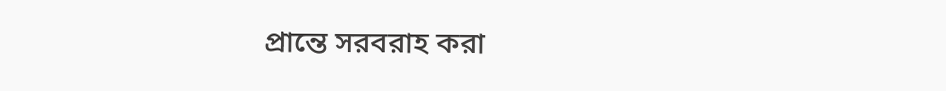প্রান্তে সরবরাহ করা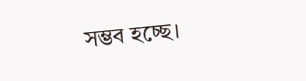সম্ভব হচ্ছে।